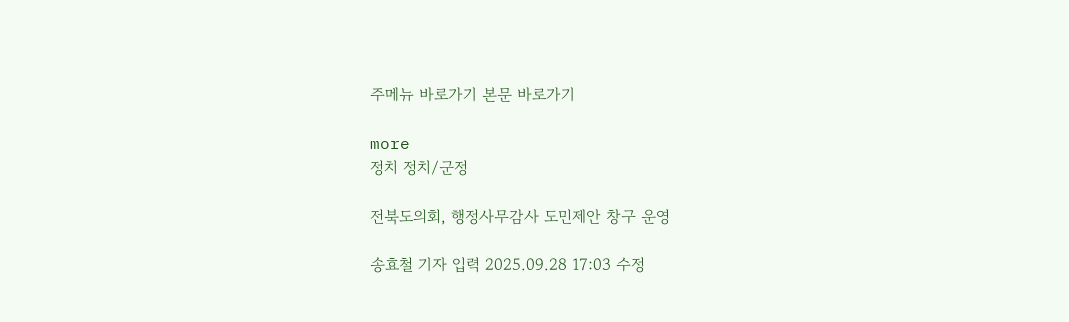주메뉴 바로가기 본문 바로가기

more
정치 정치/군정

전북도의회, 행정사무감사 도민제안 창구 운영

송효철 기자 입력 2025.09.28 17:03 수정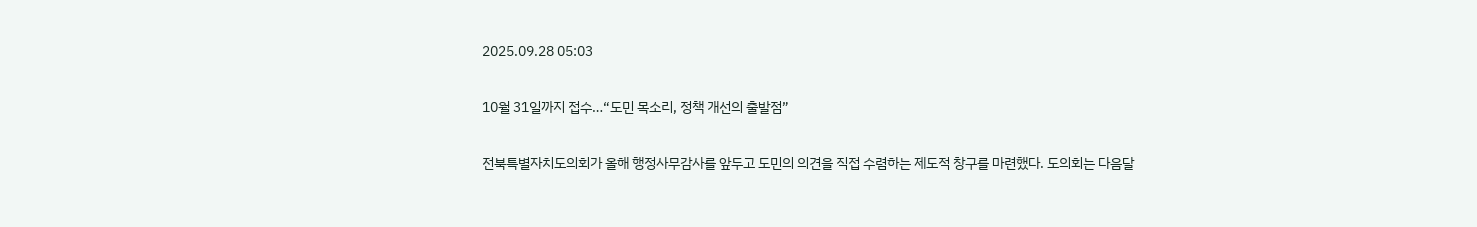2025.09.28 05:03

10월 31일까지 접수…“도민 목소리, 정책 개선의 출발점”

전북특별자치도의회가 올해 행정사무감사를 앞두고 도민의 의견을 직접 수렴하는 제도적 창구를 마련했다. 도의회는 다음달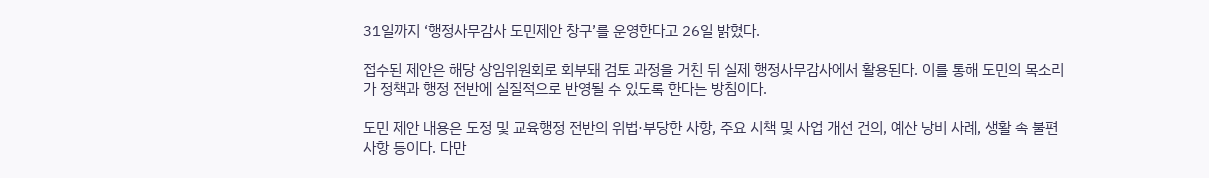31일까지 ‘행정사무감사 도민제안 창구’를 운영한다고 26일 밝혔다.

접수된 제안은 해당 상임위원회로 회부돼 검토 과정을 거친 뒤 실제 행정사무감사에서 활용된다. 이를 통해 도민의 목소리가 정책과 행정 전반에 실질적으로 반영될 수 있도록 한다는 방침이다.

도민 제안 내용은 도정 및 교육행정 전반의 위법·부당한 사항, 주요 시책 및 사업 개선 건의, 예산 낭비 사례, 생활 속 불편사항 등이다. 다만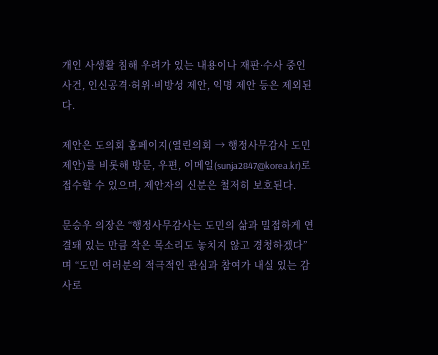개인 사생활 침해 우려가 있는 내용이나 재판·수사 중인 사건, 인신공격·허위·비방성 제안, 익명 제안 등은 제외된다.

제안은 도의회 홈페이지(열린의회 → 행정사무감사 도민제안)를 비롯해 방문, 우편, 이메일(sunja2847@korea.kr)로 접수할 수 있으며, 제안자의 신분은 철저히 보호된다.

문승우 의장은 “행정사무감사는 도민의 삶과 밀접하게 연결돼 있는 만큼 작은 목소리도 놓치지 않고 경청하겠다”며 “도민 여러분의 적극적인 관심과 참여가 내실 있는 감사로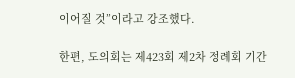이어질 것”이라고 강조했다.

한편, 도의회는 제423회 제2차 정례회 기간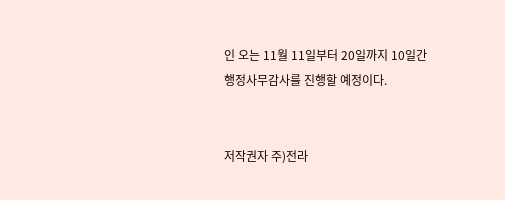인 오는 11월 11일부터 20일까지 10일간 행정사무감사를 진행할 예정이다.


저작권자 주)전라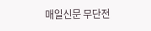매일신문 무단전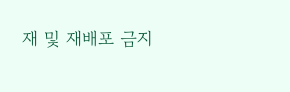재 및 재배포 금지